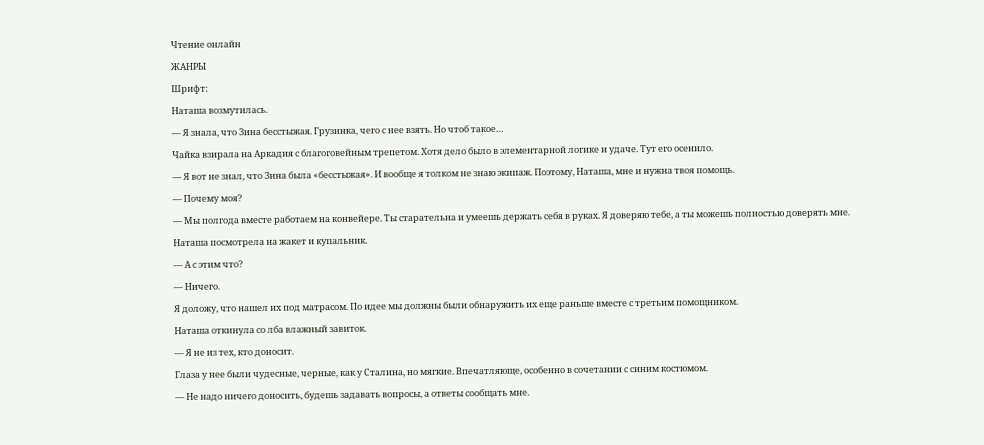Чтение онлайн

ЖАНРЫ

Шрифт:

Наташа возмутилась.

— Я знала, что Зина бесстыжая. Грузинка, чего с нее взять. Но чтоб такое…

Чайка взирала на Аркадия с благоговейным трепетом. Хотя дело было в элементарной логике и удаче. Тут его осенило.

— Я вот не знал, что Зина была «бесстыжая». И вообще я толком не знаю экипаж. Поэтому, Наташа, мне и нужна твоя помощь.

— Почему моя?

— Мы полгода вместе работаем на конвейере. Ты старательна и умеешь держать себя в руках. Я доверяю тебе, а ты можешь полностью доверять мне.

Наташа посмотрела на жакет и купальник.

— А с этим что?

— Ничего.

Я доложу, что нашел их под матрасом. По идее мы должны были обнаружить их еще раньше вместе с третьим помощником.

Наташа откинула со лба влажный завиток.

— Я не из тех, кто доносит.

Глаза у нее были чудесные, черные, как у Сталина, но мягкие. Впечатляюще, особенно в сочетании с синим костюмом.

— Не надо ничего доносить, будешь задавать вопросы, а ответы сообщать мне.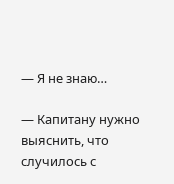— Я не знаю…

— Капитану нужно выяснить, что случилось с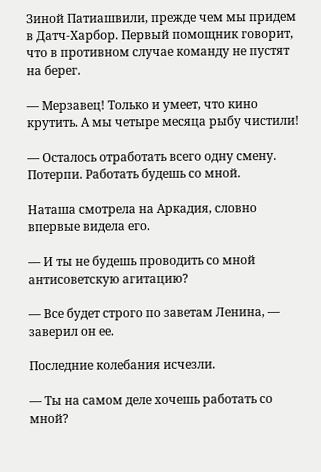Зиной Патиашвили, прежде чем мы придем в Датч-Харбор. Первый помощник говорит, что в противном случае команду не пустят на берег.

— Мерзавец! Только и умеет, что кино крутить. А мы четыре месяца рыбу чистили!

— Осталось отработать всего одну смену. Потерпи. Работать будешь со мной.

Наташа смотрела на Аркадия, словно впервые видела его.

— И ты не будешь проводить со мной антисоветскую агитацию?

— Все будет строго по заветам Ленина, — заверил он ее.

Последние колебания исчезли.

— Ты на самом деле хочешь работать со мной?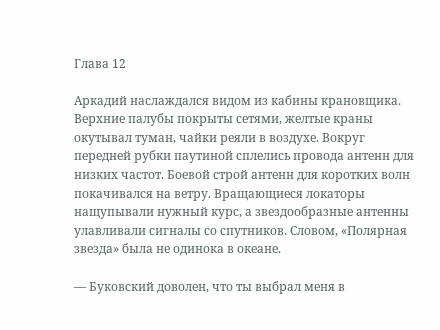Глава 12

Аркадий наслаждался видом из кабины крановщика. Верхние палубы покрыты сетями, желтые краны окутывал туман, чайки реяли в воздухе. Вокруг передней рубки паутиной сплелись провода антенн для низких частот. Боевой строй антенн для коротких волн покачивался на ветру. Вращающиеся локаторы нащупывали нужный курс, а звездообразные антенны улавливали сигналы со спутников. Словом, «Полярная звезда» была не одинока в океане.

— Буковский доволен, что ты выбрал меня в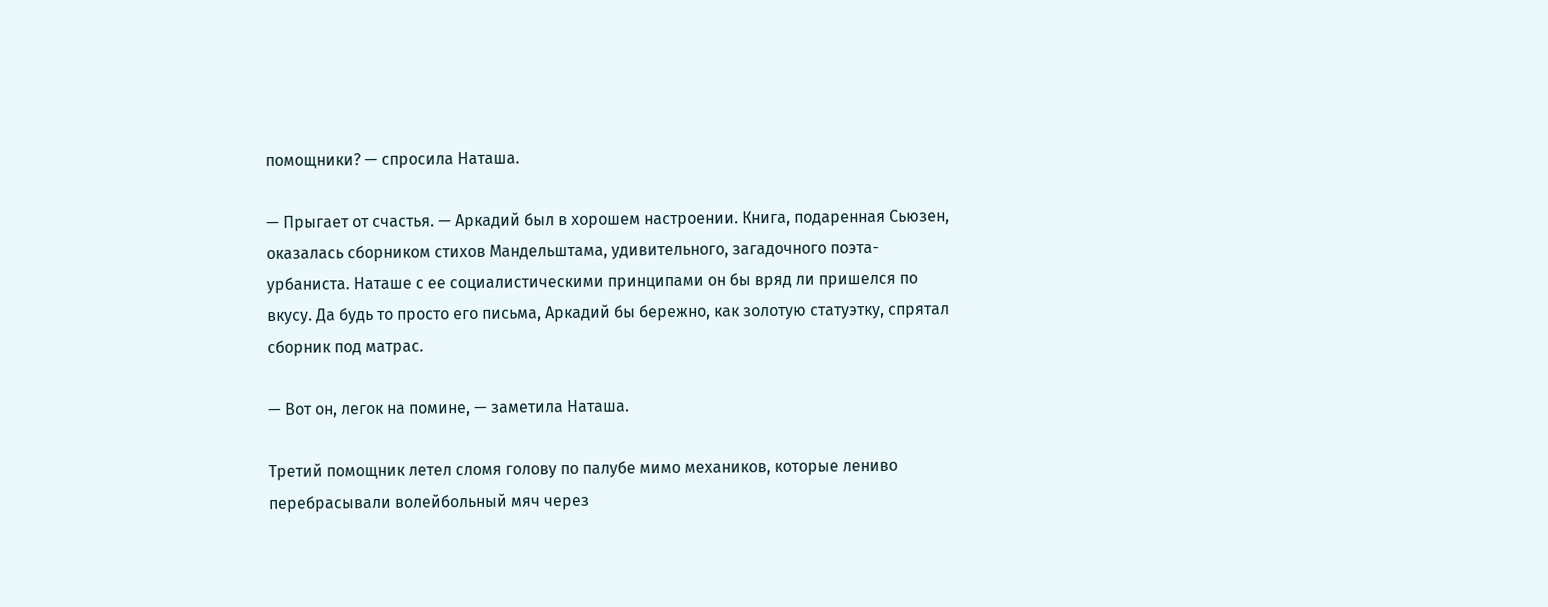помощники? — спросила Наташа.

— Прыгает от счастья. — Аркадий был в хорошем настроении. Книга, подаренная Сьюзен, оказалась сборником стихов Мандельштама, удивительного, загадочного поэта-урбаниста. Наташе с ее социалистическими принципами он бы вряд ли пришелся по вкусу. Да будь то просто его письма, Аркадий бы бережно, как золотую статуэтку, спрятал сборник под матрас.

— Вот он, легок на помине, — заметила Наташа.

Третий помощник летел сломя голову по палубе мимо механиков, которые лениво перебрасывали волейбольный мяч через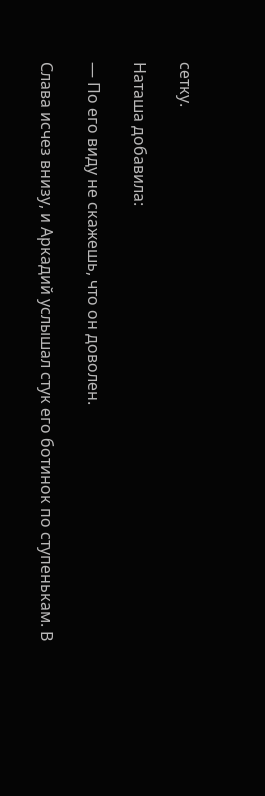сетку.

Наташа добавила:

— По его виду не скажешь, что он доволен.

Слава исчез внизу, и Аркадий услышал стук его ботинок по ступенькам. В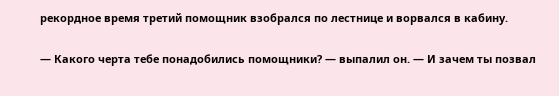рекордное время третий помощник взобрался по лестнице и ворвался в кабину.

— Какого черта тебе понадобились помощники? — выпалил он. — И зачем ты позвал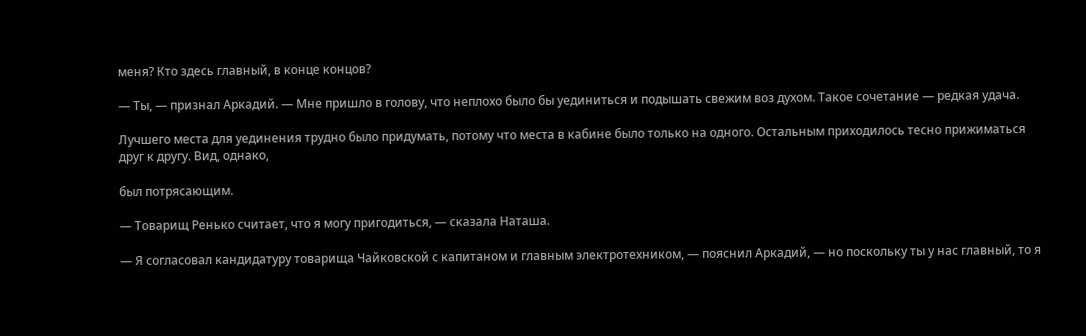меня? Кто здесь главный, в конце концов?

— Ты, — признал Аркадий. — Мне пришло в голову, что неплохо было бы уединиться и подышать свежим воз духом. Такое сочетание — редкая удача.

Лучшего места для уединения трудно было придумать, потому что места в кабине было только на одного. Остальным приходилось тесно прижиматься друг к другу. Вид, однако,

был потрясающим.

— Товарищ Ренько считает, что я могу пригодиться, — сказала Наташа.

— Я согласовал кандидатуру товарища Чайковской с капитаном и главным электротехником, — пояснил Аркадий, — но поскольку ты у нас главный, то я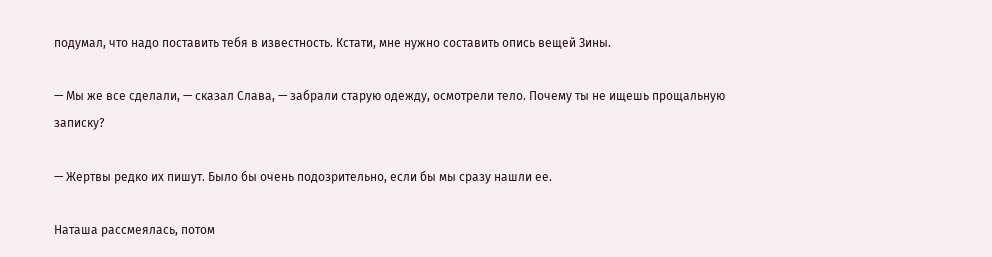подумал, что надо поставить тебя в известность. Кстати, мне нужно составить опись вещей Зины.

— Мы же все сделали, — сказал Слава, — забрали старую одежду, осмотрели тело. Почему ты не ищешь прощальную записку?

— Жертвы редко их пишут. Было бы очень подозрительно, если бы мы сразу нашли ее.

Наташа рассмеялась, потом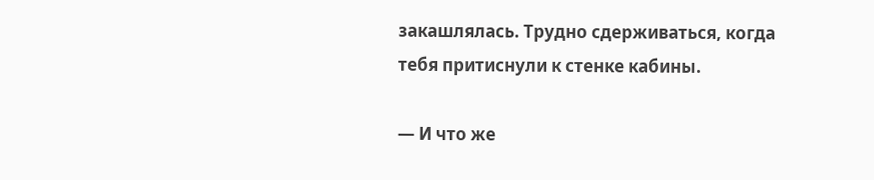закашлялась. Трудно сдерживаться, когда тебя притиснули к стенке кабины.

— И что же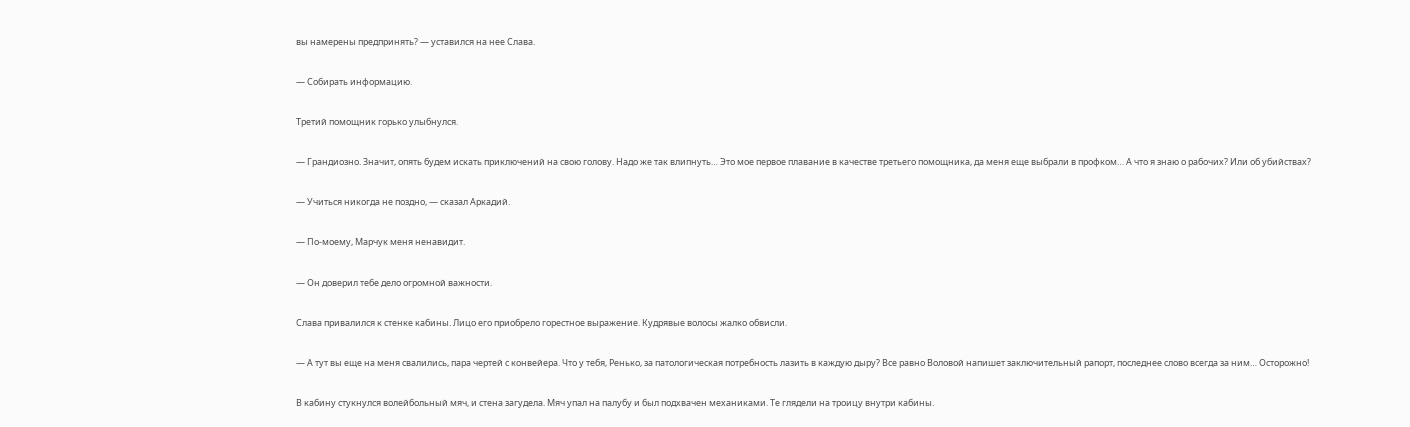вы намерены предпринять? — уставился на нее Слава.

— Собирать информацию.

Третий помощник горько улыбнулся.

— Грандиозно. Значит, опять будем искать приключений на свою голову. Надо же так влипнуть… Это мое первое плавание в качестве третьего помощника, да меня еще выбрали в профком… А что я знаю о рабочих? Или об убийствах?

— Учиться никогда не поздно, — сказал Аркадий.

— По-моему, Марчук меня ненавидит.

— Он доверил тебе дело огромной важности.

Слава привалился к стенке кабины. Лицо его приобрело горестное выражение. Кудрявые волосы жалко обвисли.

— А тут вы еще на меня свалились, пара чертей с конвейера. Что у тебя, Ренько, за патологическая потребность лазить в каждую дыру? Все равно Воловой напишет заключительный рапорт, последнее слово всегда за ним… Осторожно!

В кабину стукнулся волейбольный мяч, и стена загудела. Мяч упал на палубу и был подхвачен механиками. Те глядели на троицу внутри кабины.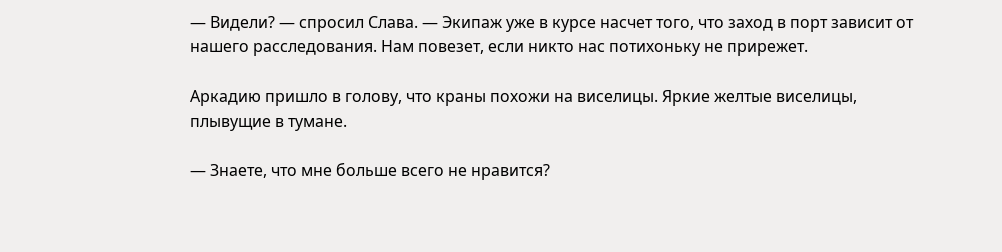— Видели? — спросил Слава. — Экипаж уже в курсе насчет того, что заход в порт зависит от нашего расследования. Нам повезет, если никто нас потихоньку не прирежет.

Аркадию пришло в голову, что краны похожи на виселицы. Яркие желтые виселицы, плывущие в тумане.

— Знаете, что мне больше всего не нравится?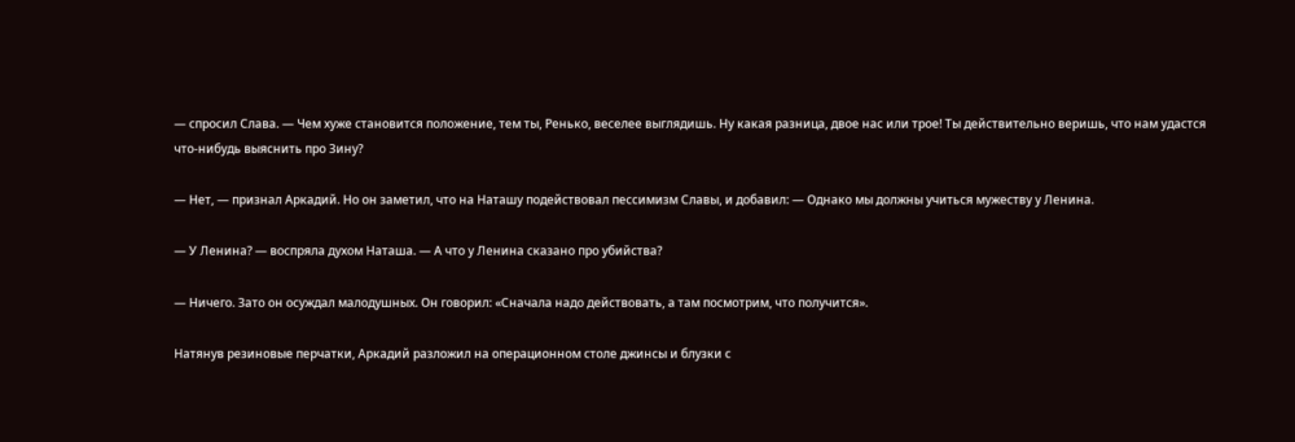— спросил Слава. — Чем хуже становится положение, тем ты, Ренько, веселее выглядишь. Ну какая разница, двое нас или трое! Ты действительно веришь, что нам удастся что-нибудь выяснить про Зину?

— Нет, — признал Аркадий. Но он заметил, что на Наташу подействовал пессимизм Славы, и добавил: — Однако мы должны учиться мужеству у Ленина.

— У Ленина? — воспряла духом Наташа. — А что у Ленина сказано про убийства?

— Ничего. Зато он осуждал малодушных. Он говорил: «Сначала надо действовать, а там посмотрим, что получится».

Натянув резиновые перчатки, Аркадий разложил на операционном столе джинсы и блузки с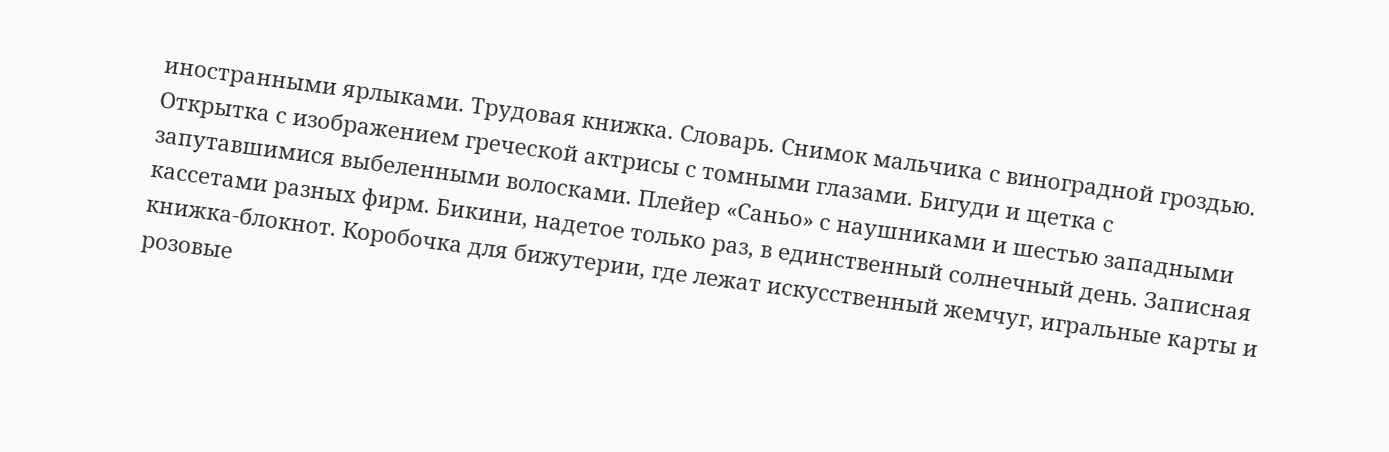иностранными ярлыками. Трудовая книжка. Словарь. Снимок мальчика с виноградной гроздью. Открытка с изображением греческой актрисы с томными глазами. Бигуди и щетка с запутавшимися выбеленными волосками. Плейер «Саньо» с наушниками и шестью западными кассетами разных фирм. Бикини, надетое только раз, в единственный солнечный день. Записная книжка-блокнот. Коробочка для бижутерии, где лежат искусственный жемчуг, игральные карты и розовые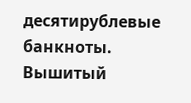десятирублевые банкноты. Вышитый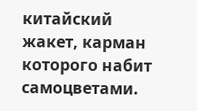китайский жакет, карман которого набит самоцветами.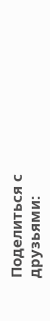Поделиться с друзьями: